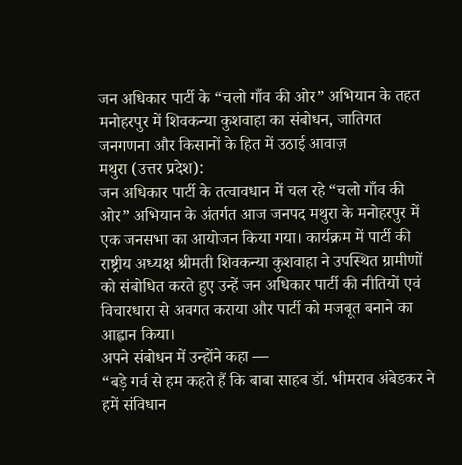जन अधिकार पार्टी के “चलो गाँव की ओर” अभियान के तहत मनोहरपुर में शिवकन्या कुशवाहा का संबोधन, जातिगत जनगणना और किसानों के हित में उठाई आवाज़
मथुरा (उत्तर प्रदेश):
जन अधिकार पार्टी के तत्वावधान में चल रहे “चलो गाँव की ओर” अभियान के अंतर्गत आज जनपद मथुरा के मनोहरपुर में एक जनसभा का आयोजन किया गया। कार्यक्रम में पार्टी की राष्ट्रीय अध्यक्ष श्रीमती शिवकन्या कुशवाहा ने उपस्थित ग्रामीणों को संबोधित करते हुए उन्हें जन अधिकार पार्टी की नीतियों एवं विचारधारा से अवगत कराया और पार्टी को मजबूत बनाने का आह्वान किया।
अपने संबोधन में उन्होंने कहा —
“बड़े गर्व से हम कहते हैं कि बाबा साहब डॉ. भीमराव अंबेडकर ने हमें संविधान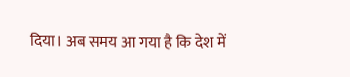दिया। अब समय आ गया है कि देश में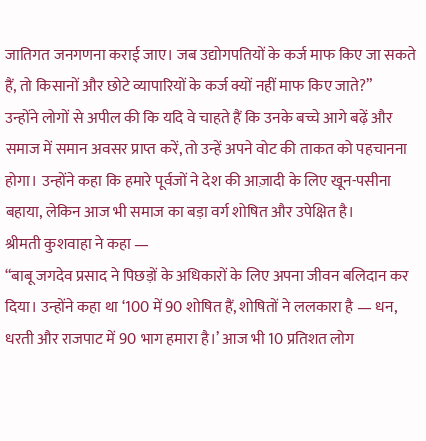जातिगत जनगणना कराई जाए। जब उद्योगपतियों के कर्ज माफ किए जा सकते हैं, तो किसानों और छोटे व्यापारियों के कर्ज क्यों नहीं माफ किए जाते?”
उन्होंने लोगों से अपील की कि यदि वे चाहते हैं कि उनके बच्चे आगे बढ़ें और समाज में समान अवसर प्राप्त करें, तो उन्हें अपने वोट की ताकत को पहचानना होगा। उन्होंने कहा कि हमारे पूर्वजों ने देश की आज़ादी के लिए खून-पसीना बहाया, लेकिन आज भी समाज का बड़ा वर्ग शोषित और उपेक्षित है।
श्रीमती कुशवाहा ने कहा —
“बाबू जगदेव प्रसाद ने पिछड़ों के अधिकारों के लिए अपना जीवन बलिदान कर दिया। उन्होंने कहा था ‘100 में 90 शोषित हैं, शोषितों ने ललकारा है — धन, धरती और राजपाट में 90 भाग हमारा है।’ आज भी 10 प्रतिशत लोग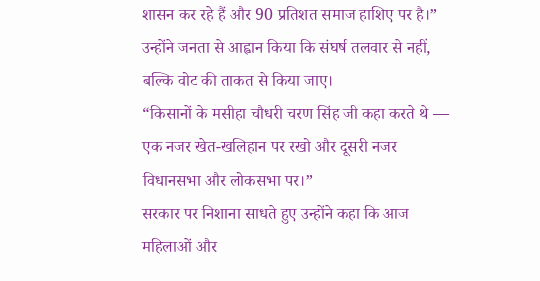शासन कर रहे हैं और 90 प्रतिशत समाज हाशिए पर है।”
उन्होंने जनता से आह्वान किया कि संघर्ष तलवार से नहीं, बल्कि वोट की ताकत से किया जाए।
“किसानों के मसीहा चौधरी चरण सिंह जी कहा करते थे — एक नजर खेत-खलिहान पर रखो और दूसरी नजर विधानसभा और लोकसभा पर।”
सरकार पर निशाना साधते हुए उन्होंने कहा कि आज महिलाओं और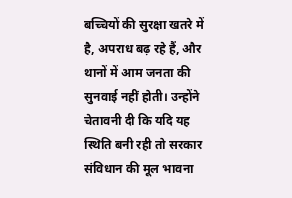बच्चियों की सुरक्षा खतरे में है, अपराध बढ़ रहे हैं, और थानों में आम जनता की सुनवाई नहीं होती। उन्होंने चेतावनी दी कि यदि यह स्थिति बनी रही तो सरकार संविधान की मूल भावना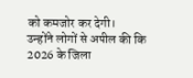को कमजोर कर देगी।
उन्होंने लोगों से अपील की कि 2026 के जिला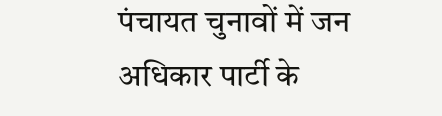पंचायत चुनावों में जन अधिकार पार्टी के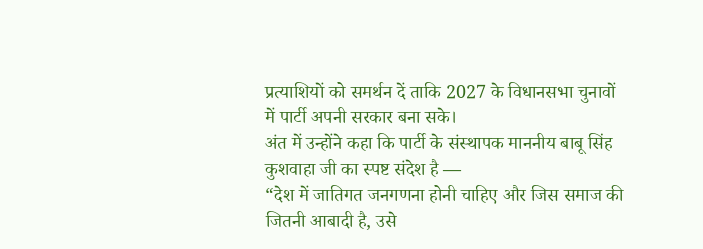प्रत्याशियों को समर्थन दें ताकि 2027 के विधानसभा चुनावों में पार्टी अपनी सरकार बना सके।
अंत में उन्होंने कहा कि पार्टी के संस्थापक माननीय बाबू सिंह कुशवाहा जी का स्पष्ट संदेश है —
“देश में जातिगत जनगणना होनी चाहिए और जिस समाज की जितनी आबादी है, उसे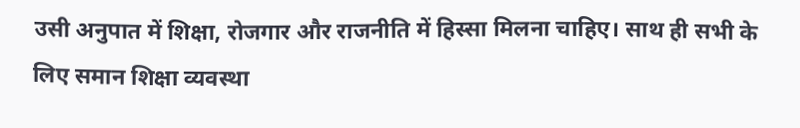उसी अनुपात में शिक्षा, रोजगार और राजनीति में हिस्सा मिलना चाहिए। साथ ही सभी के लिए समान शिक्षा व्यवस्था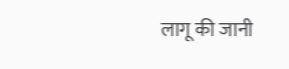लागू की जानी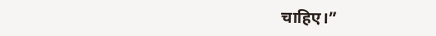चाहिए।”